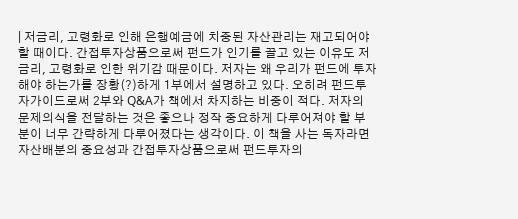| 저금리, 고령화로 인해 은행예금에 치중된 자산관리는 재고되어야 할 때이다. 간접투자상품으로써 펀드가 인기를 끌고 있는 이유도 저금리, 고령화로 인한 위기감 때문이다. 저자는 왜 우리가 펀드에 투자해야 하는가를 장황(?)하게 1부에서 설명하고 있다. 오히려 펀드투자가이드로써 2부와 Q&A가 책에서 차지하는 비중이 적다. 저자의 문제의식을 전달하는 것은 좋으나 정작 중요하게 다루어져야 할 부분이 너무 간략하게 다루어졌다는 생각이다. 이 책을 사는 독자라면 자산배분의 중요성과 간접투자상품으로써 펀드투자의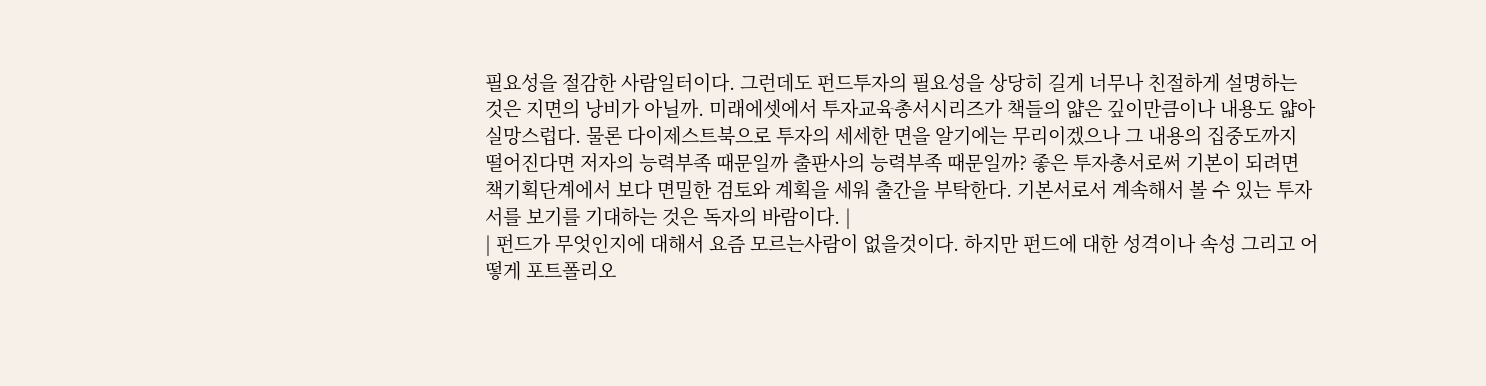필요성을 절감한 사람일터이다. 그런데도 펀드투자의 필요성을 상당히 길게 너무나 친절하게 설명하는 것은 지면의 낭비가 아닐까. 미래에셋에서 투자교육총서시리즈가 책들의 얇은 깊이만큼이나 내용도 얇아 실망스럽다. 물론 다이제스트북으로 투자의 세세한 면을 알기에는 무리이겠으나 그 내용의 집중도까지 떨어진다면 저자의 능력부족 때문일까 출판사의 능력부족 때문일까? 좋은 투자총서로써 기본이 되려면 책기획단계에서 보다 면밀한 검토와 계획을 세워 출간을 부탁한다. 기본서로서 계속해서 볼 수 있는 투자서를 보기를 기대하는 것은 독자의 바람이다. |
| 펀드가 무엇인지에 대해서 요즘 모르는사람이 없을것이다. 하지만 펀드에 대한 성격이나 속성 그리고 어떻게 포트폴리오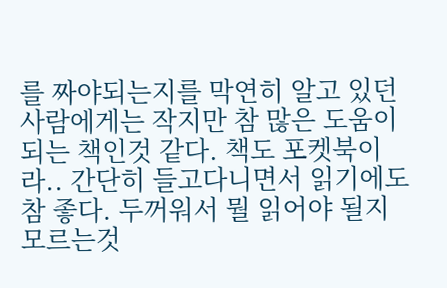를 짜야되는지를 막연히 알고 있던 사람에게는 작지만 참 많은 도움이 되는 책인것 같다. 책도 포켓북이라.. 간단히 들고다니면서 읽기에도 참 좋다. 두꺼워서 뭘 읽어야 될지 모르는것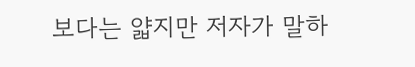보다는 얇지만 저자가 말하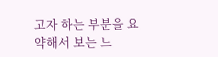고자 하는 부분을 요약해서 보는 느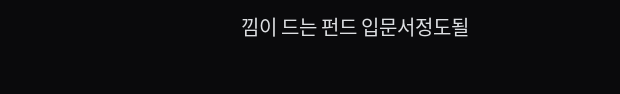낌이 드는 펀드 입문서정도될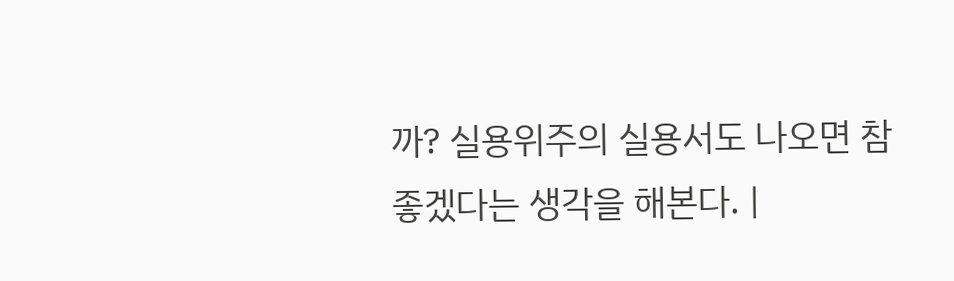까? 실용위주의 실용서도 나오면 참 좋겠다는 생각을 해본다. |